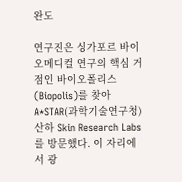완도

연구진은 싱가포르 바이오메디컬 연구의 핵심 거점인 바이오폴리스(Biopolis)를 찾아 A*STAR(과학기술연구청) 산하 Skin Research Labs를 방문했다. 이 자리에서 광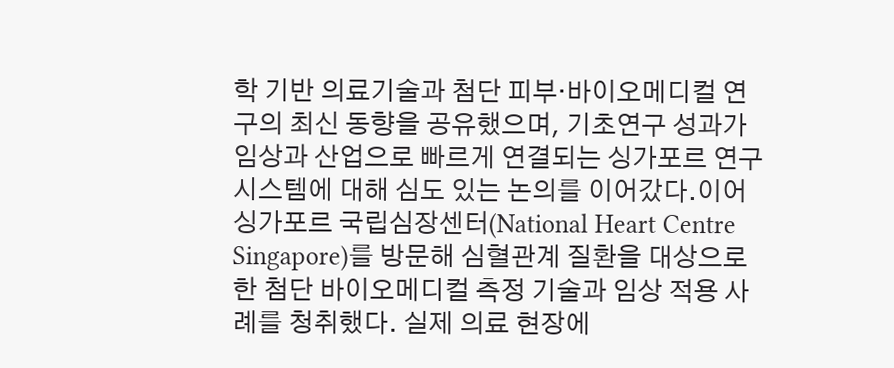학 기반 의료기술과 첨단 피부·바이오메디컬 연구의 최신 동향을 공유했으며, 기초연구 성과가 임상과 산업으로 빠르게 연결되는 싱가포르 연구 시스템에 대해 심도 있는 논의를 이어갔다.이어 싱가포르 국립심장센터(National Heart Centre Singapore)를 방문해 심혈관계 질환을 대상으로 한 첨단 바이오메디컬 측정 기술과 임상 적용 사례를 청취했다. 실제 의료 현장에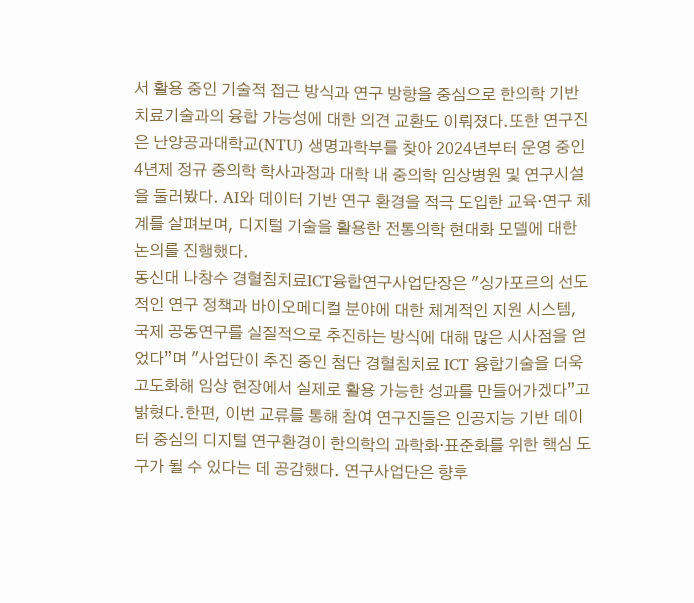서 활용 중인 기술적 접근 방식과 연구 방향을 중심으로 한의학 기반 치료기술과의 융합 가능성에 대한 의견 교환도 이뤄졌다.또한 연구진은 난양공과대학교(NTU) 생명과학부를 찾아 2024년부터 운영 중인 4년제 정규 중의학 학사과정과 대학 내 중의학 임상병원 및 연구시설을 둘러봤다. AI와 데이터 기반 연구 환경을 적극 도입한 교육·연구 체계를 살펴보며, 디지털 기술을 활용한 전통의학 현대화 모델에 대한 논의를 진행했다.
동신대 나창수 경혈침치료ICT융합연구사업단장은 "싱가포르의 선도적인 연구 정책과 바이오메디컬 분야에 대한 체계적인 지원 시스템, 국제 공동연구를 실질적으로 추진하는 방식에 대해 많은 시사점을 얻었다”며 "사업단이 추진 중인 첨단 경혈침치료 ICT 융합기술을 더욱 고도화해 임상 현장에서 실제로 활용 가능한 성과를 만들어가겠다”고 밝혔다.한편, 이번 교류를 통해 참여 연구진들은 인공지능 기반 데이터 중심의 디지털 연구환경이 한의학의 과학화·표준화를 위한 핵심 도구가 될 수 있다는 데 공감했다. 연구사업단은 향후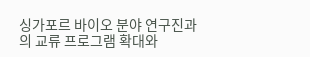싱가포르 바이오 분야 연구진과의 교류 프로그램 확대와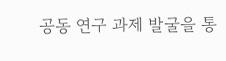공동 연구 과제 발굴을 통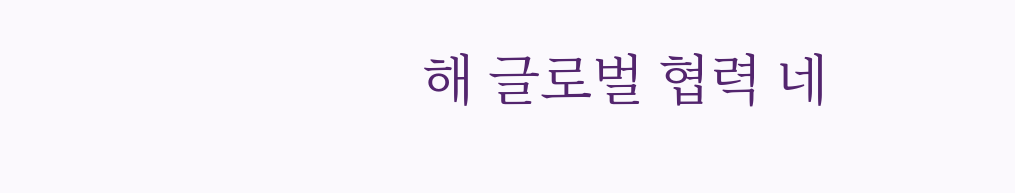해 글로벌 협력 네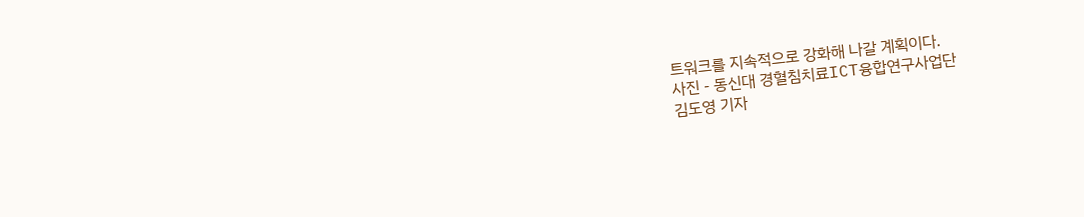트워크를 지속적으로 강화해 나갈 계획이다.
사진 - 동신대 경혈침치료ICT융합연구사업단
김도영 기자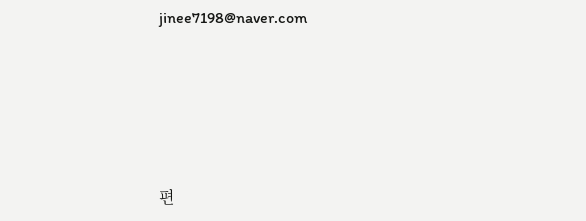jinee7198@naver.com






편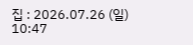집 : 2026.07.26 (일) 10:47